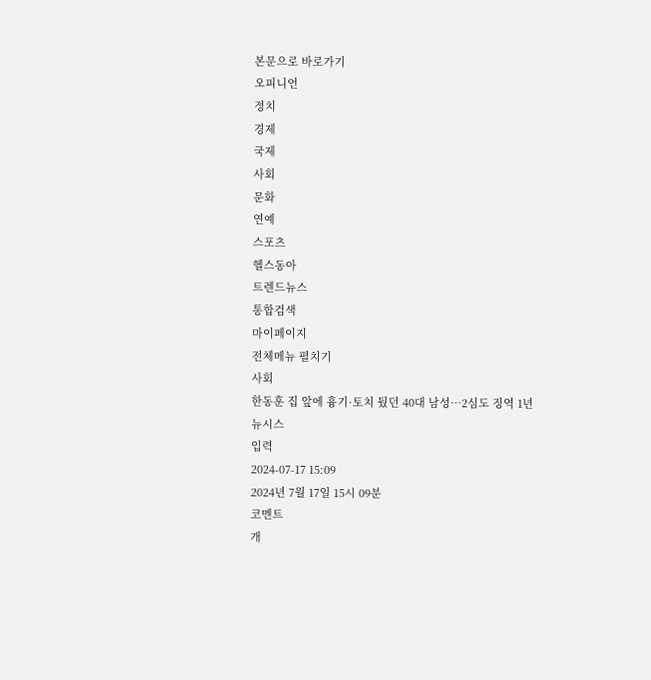본문으로 바로가기
오피니언
정치
경제
국제
사회
문화
연예
스포츠
헬스동아
트렌드뉴스
통합검색
마이페이지
전체메뉴 펼치기
사회
한동훈 집 앞에 흉기·토치 뒀던 40대 남성…2심도 징역 1년
뉴시스
입력
2024-07-17 15:09
2024년 7월 17일 15시 09분
코멘트
개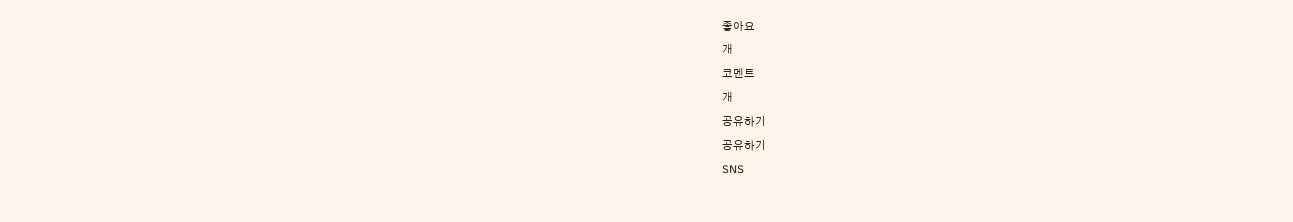좋아요
개
코멘트
개
공유하기
공유하기
SNS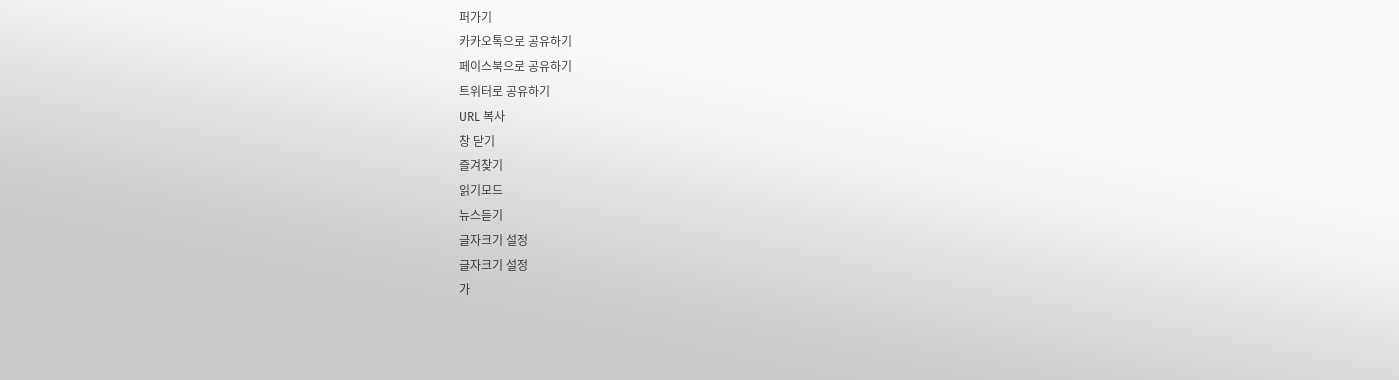퍼가기
카카오톡으로 공유하기
페이스북으로 공유하기
트위터로 공유하기
URL 복사
창 닫기
즐겨찾기
읽기모드
뉴스듣기
글자크기 설정
글자크기 설정
가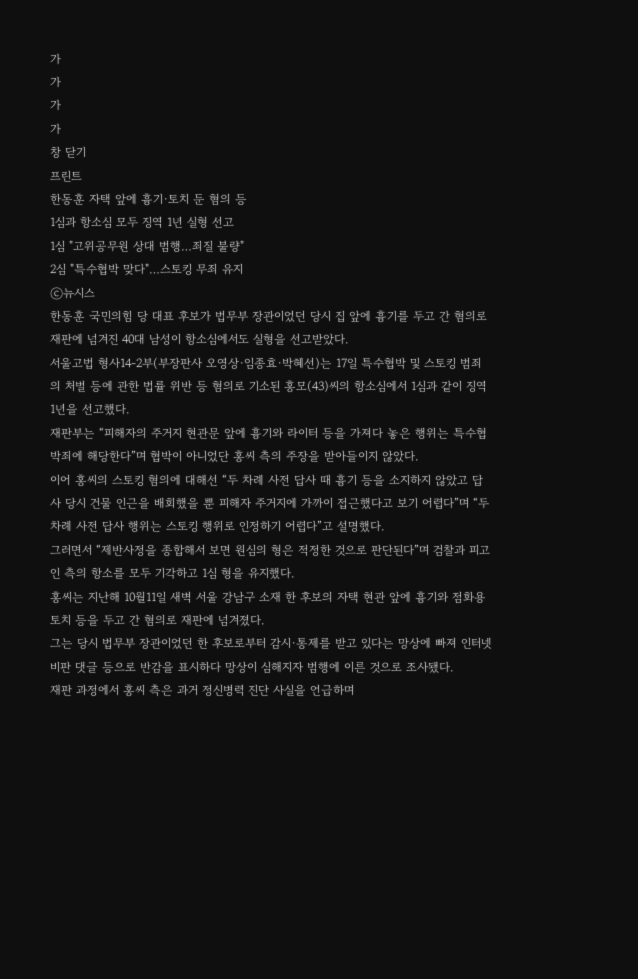가
가
가
가
창 닫기
프린트
한동훈 자택 앞에 흉기·토치 둔 혐의 등
1심과 항소심 모두 징역 1년 실형 선고
1심 "고위공무원 상대 범행…죄질 불량"
2심 "특수협박 맞다"…스토킹 무죄 유지
ⓒ뉴시스
한동훈 국민의힘 당 대표 후보가 법무부 장관이었던 당시 집 앞에 흉기를 두고 간 혐의로 재판에 넘겨진 40대 남성이 항소심에서도 실형을 선고받았다.
서울고법 형사14-2부(부장판사 오영상·임종효·박혜선)는 17일 특수협박 및 스토킹 범죄의 처벌 등에 관한 법률 위반 등 혐의로 기소된 홍모(43)씨의 항소심에서 1심과 같이 징역 1년을 선고했다.
재판부는 “피해자의 주거지 현관문 앞에 흉기와 라이터 등을 가져다 놓은 행위는 특수협박죄에 해당한다”며 협박이 아니었단 홍씨 측의 주장을 받아들이지 않았다.
이어 홍씨의 스토킹 혐의에 대해선 “두 차례 사전 답사 때 흉기 등을 소지하지 않았고 답사 당시 건물 인근을 배회했을 뿐 피해자 주거지에 가까이 접근했다고 보기 어렵다”며 “두 차례 사전 답사 행위는 스토킹 행위로 인정하기 어렵다”고 설명했다.
그러면서 “제반사정을 종합해서 보면 원심의 형은 적정한 것으로 판단된다”며 검찰과 피고인 측의 항소를 모두 기각하고 1심 형을 유지했다.
홍씨는 지난해 10월11일 새벽 서울 강남구 소재 한 후보의 자택 현관 앞에 흉기와 점화용 토치 등을 두고 간 혐의로 재판에 넘겨졌다.
그는 당시 법무부 장관이었던 한 후보로부터 감시·통제를 받고 있다는 망상에 빠져 인터넷 비판 댓글 등으로 반감을 표시하다 망상이 심해지자 범행에 이른 것으로 조사됐다.
재판 과정에서 홍씨 측은 과거 정신병력 진단 사실을 언급하며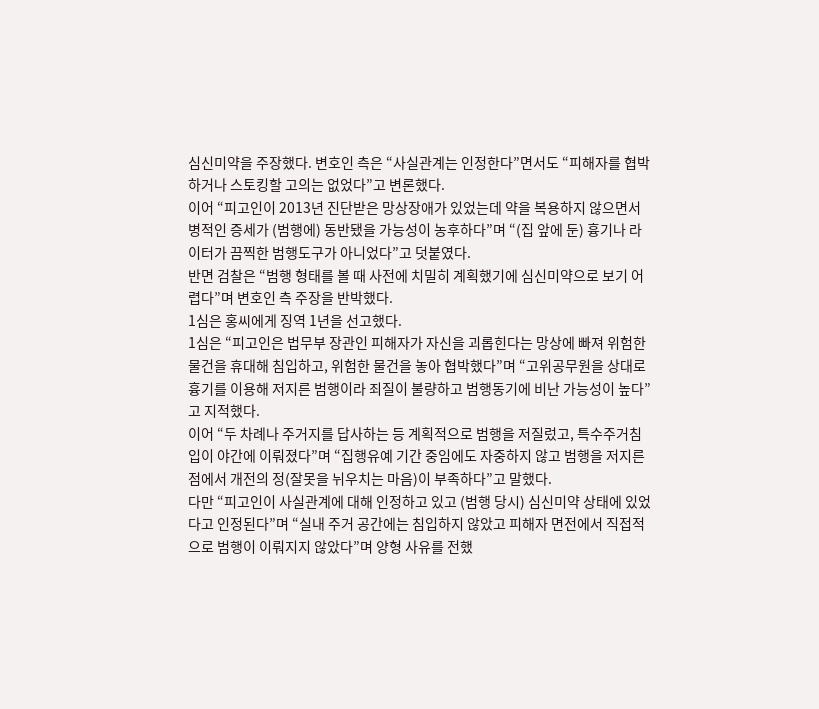심신미약을 주장했다. 변호인 측은 “사실관계는 인정한다”면서도 “피해자를 협박하거나 스토킹할 고의는 없었다”고 변론했다.
이어 “피고인이 2013년 진단받은 망상장애가 있었는데 약을 복용하지 않으면서 병적인 증세가 (범행에) 동반됐을 가능성이 농후하다”며 “(집 앞에 둔) 흉기나 라이터가 끔찍한 범행도구가 아니었다”고 덧붙였다.
반면 검찰은 “범행 형태를 볼 때 사전에 치밀히 계획했기에 심신미약으로 보기 어렵다”며 변호인 측 주장을 반박했다.
1심은 홍씨에게 징역 1년을 선고했다.
1심은 “피고인은 법무부 장관인 피해자가 자신을 괴롭힌다는 망상에 빠져 위험한 물건을 휴대해 침입하고, 위험한 물건을 놓아 협박했다”며 “고위공무원을 상대로 흉기를 이용해 저지른 범행이라 죄질이 불량하고 범행동기에 비난 가능성이 높다”고 지적했다.
이어 “두 차례나 주거지를 답사하는 등 계획적으로 범행을 저질렀고, 특수주거침입이 야간에 이뤄졌다”며 “집행유예 기간 중임에도 자중하지 않고 범행을 저지른 점에서 개전의 정(잘못을 뉘우치는 마음)이 부족하다”고 말했다.
다만 “피고인이 사실관계에 대해 인정하고 있고 (범행 당시) 심신미약 상태에 있었다고 인정된다”며 “실내 주거 공간에는 침입하지 않았고 피해자 면전에서 직접적으로 범행이 이뤄지지 않았다”며 양형 사유를 전했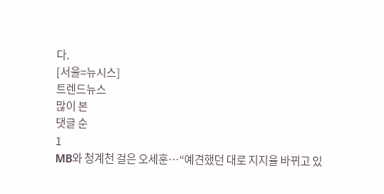다.
[서울=뉴시스]
트렌드뉴스
많이 본
댓글 순
1
MB와 청계천 걸은 오세훈…“예견했던 대로 지지율 바뀌고 있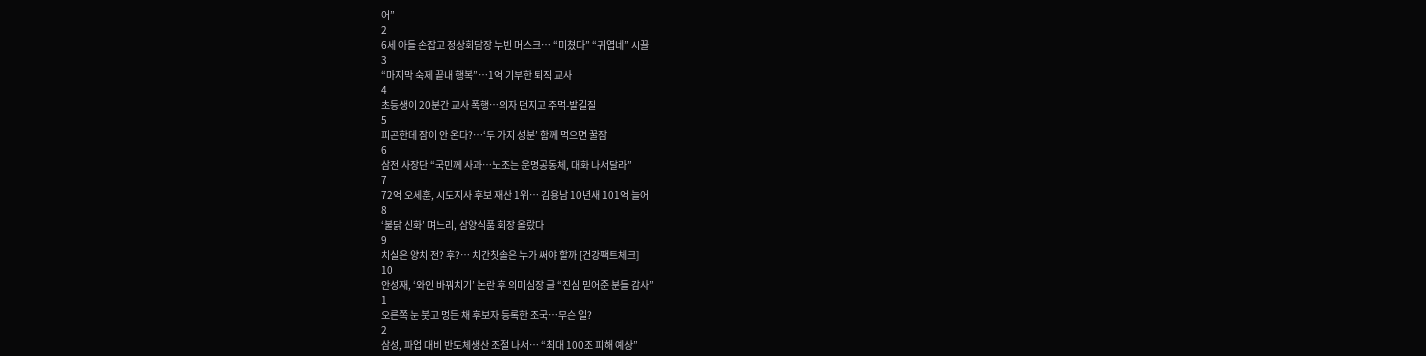어”
2
6세 아들 손잡고 정상회담장 누빈 머스크… “미쳤다” “귀엽네” 시끌
3
“마지막 숙제 끝내 행복”…1억 기부한 퇴직 교사
4
초등생이 20분간 교사 폭행…의자 던지고 주먹-발길질
5
피곤한데 잠이 안 온다?…‘두 가지 성분’ 함께 먹으면 꿀잠
6
삼전 사장단 “국민께 사과…노조는 운명공동체, 대화 나서달라”
7
72억 오세훈, 시도지사 후보 재산 1위… 김용남 10년새 101억 늘어
8
‘불닭 신화’ 며느리, 삼양식품 회장 올랐다
9
치실은 양치 전? 후?… 치간칫솔은 누가 써야 할까 [건강팩트체크]
10
안성재, ‘와인 바꿔치기’ 논란 후 의미심장 글 “진심 믿어준 분들 감사”
1
오른쪽 눈 붓고 멍든 채 후보자 등록한 조국…무슨 일?
2
삼성, 파업 대비 반도체생산 조절 나서… “최대 100조 피해 예상”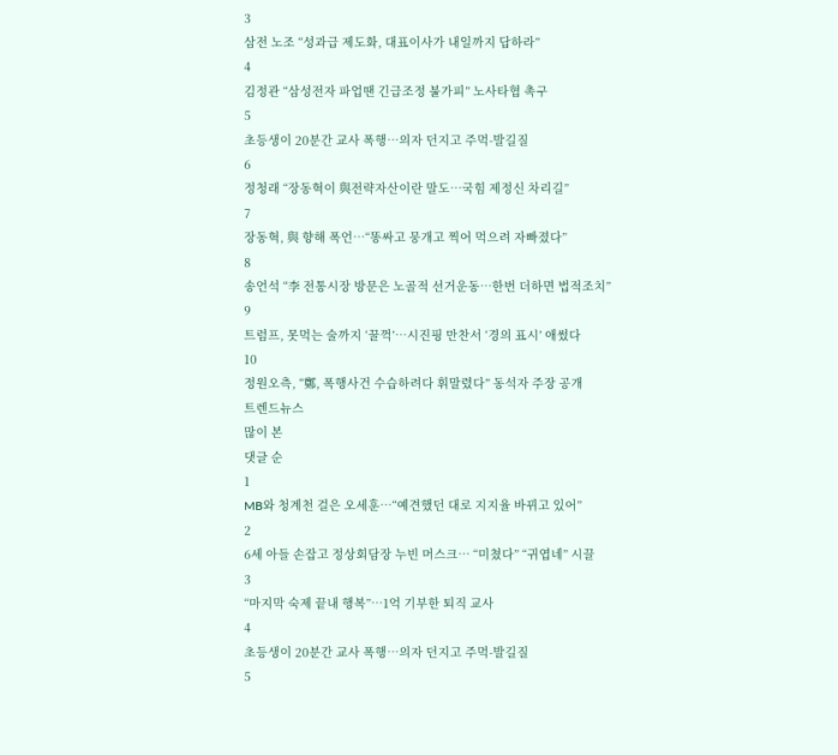3
삼전 노조 “성과급 제도화, 대표이사가 내일까지 답하라”
4
김정관 “삼성전자 파업땐 긴급조정 불가피” 노사타협 촉구
5
초등생이 20분간 교사 폭행…의자 던지고 주먹-발길질
6
정청래 “장동혁이 與전략자산이란 말도…국힘 제정신 차리길”
7
장동혁, 與 향해 폭언…“똥싸고 뭉개고 찍어 먹으려 자빠졌다”
8
송언석 “李 전통시장 방문은 노골적 선거운동…한번 더하면 법적조치”
9
트럼프, 못먹는 술까지 ‘꿀꺽’…시진핑 만찬서 ‘경의 표시’ 애썼다
10
정원오측, “鄭, 폭행사건 수습하려다 휘말렸다” 동석자 주장 공개
트렌드뉴스
많이 본
댓글 순
1
MB와 청계천 걸은 오세훈…“예견했던 대로 지지율 바뀌고 있어”
2
6세 아들 손잡고 정상회담장 누빈 머스크… “미쳤다” “귀엽네” 시끌
3
“마지막 숙제 끝내 행복”…1억 기부한 퇴직 교사
4
초등생이 20분간 교사 폭행…의자 던지고 주먹-발길질
5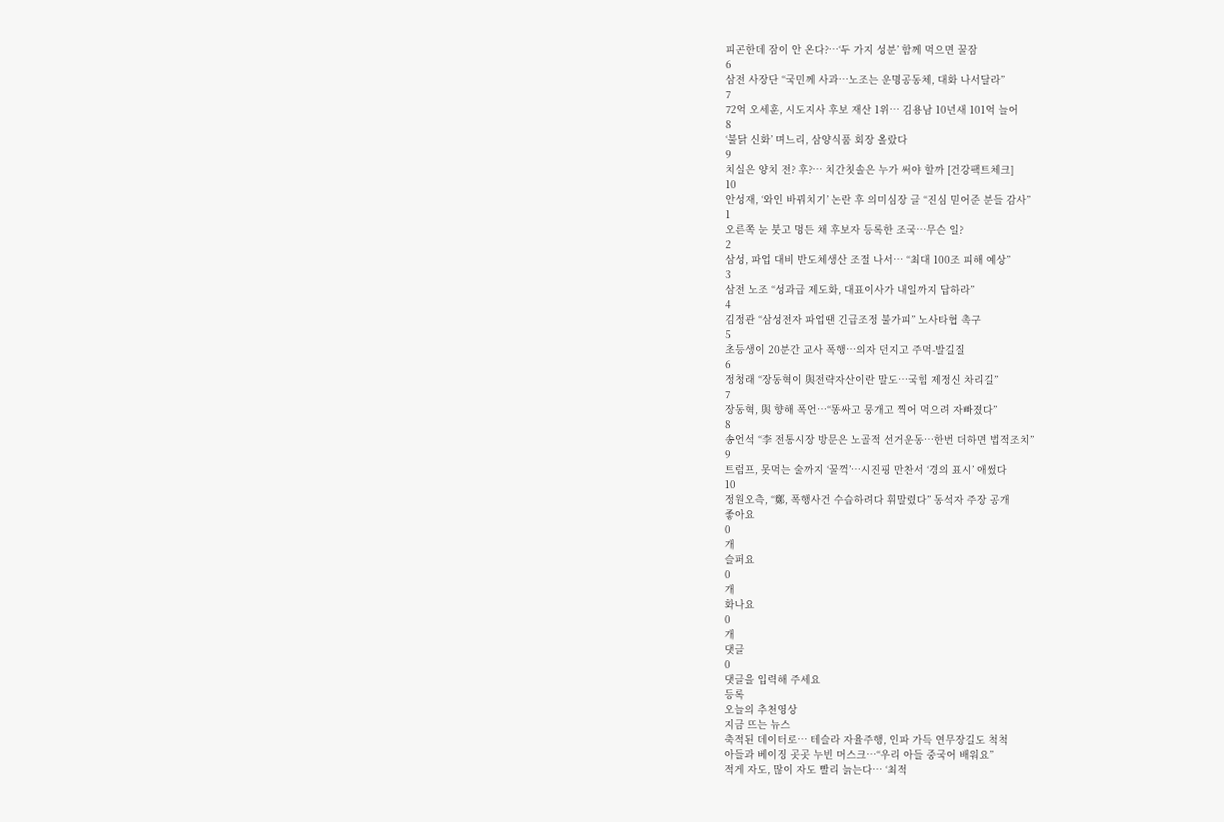피곤한데 잠이 안 온다?…‘두 가지 성분’ 함께 먹으면 꿀잠
6
삼전 사장단 “국민께 사과…노조는 운명공동체, 대화 나서달라”
7
72억 오세훈, 시도지사 후보 재산 1위… 김용남 10년새 101억 늘어
8
‘불닭 신화’ 며느리, 삼양식품 회장 올랐다
9
치실은 양치 전? 후?… 치간칫솔은 누가 써야 할까 [건강팩트체크]
10
안성재, ‘와인 바꿔치기’ 논란 후 의미심장 글 “진심 믿어준 분들 감사”
1
오른쪽 눈 붓고 멍든 채 후보자 등록한 조국…무슨 일?
2
삼성, 파업 대비 반도체생산 조절 나서… “최대 100조 피해 예상”
3
삼전 노조 “성과급 제도화, 대표이사가 내일까지 답하라”
4
김정관 “삼성전자 파업땐 긴급조정 불가피” 노사타협 촉구
5
초등생이 20분간 교사 폭행…의자 던지고 주먹-발길질
6
정청래 “장동혁이 與전략자산이란 말도…국힘 제정신 차리길”
7
장동혁, 與 향해 폭언…“똥싸고 뭉개고 찍어 먹으려 자빠졌다”
8
송언석 “李 전통시장 방문은 노골적 선거운동…한번 더하면 법적조치”
9
트럼프, 못먹는 술까지 ‘꿀꺽’…시진핑 만찬서 ‘경의 표시’ 애썼다
10
정원오측, “鄭, 폭행사건 수습하려다 휘말렸다” 동석자 주장 공개
좋아요
0
개
슬퍼요
0
개
화나요
0
개
댓글
0
댓글을 입력해 주세요
등록
오늘의 추천영상
지금 뜨는 뉴스
축적된 데이터로… 테슬라 자율주행, 인파 가득 연무장길도 척척
아들과 베이징 곳곳 누빈 머스크…“우리 아들 중국어 배워요”
적게 자도, 많이 자도 빨리 늙는다… ‘최적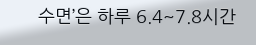수면’은 하루 6.4~7.8시간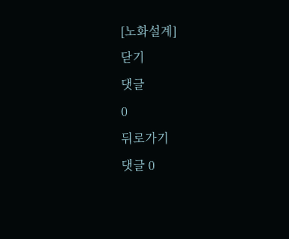[노화설계]
닫기
댓글
0
뒤로가기
댓글 0